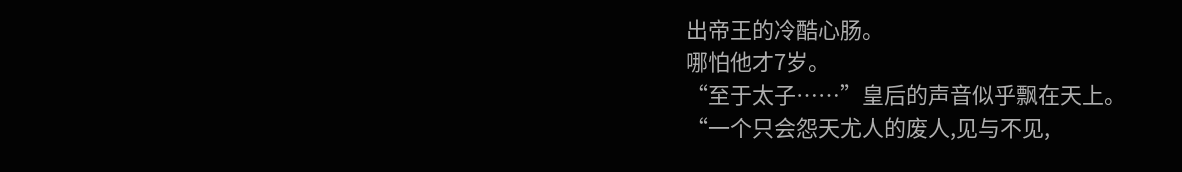出帝王的冷酷心肠。
哪怕他才7岁。
“至于太子……”皇后的声音似乎飘在天上。
“一个只会怨天尤人的废人,见与不见,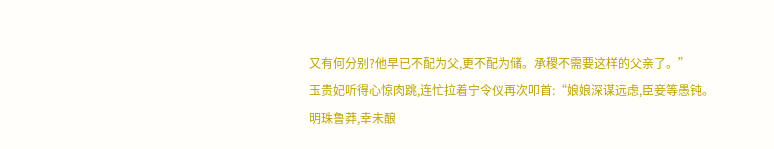又有何分别?他早已不配为父,更不配为储。承稷不需要这样的父亲了。”
玉贵妃听得心惊肉跳,连忙拉着宁令仪再次叩首:“娘娘深谋远虑,臣妾等愚钝。明珠鲁莽,幸未酿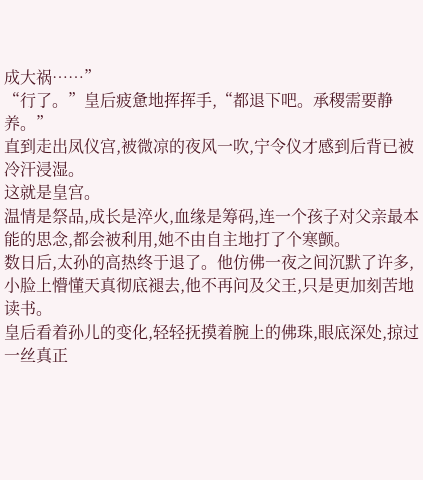成大祸……”
“行了。”皇后疲惫地挥挥手,“都退下吧。承稷需要静养。”
直到走出凤仪宫,被微凉的夜风一吹,宁令仪才感到后背已被冷汗浸湿。
这就是皇宫。
温情是祭品,成长是淬火,血缘是筹码,连一个孩子对父亲最本能的思念,都会被利用,她不由自主地打了个寒颤。
数日后,太孙的高热终于退了。他仿佛一夜之间沉默了许多,小脸上懵懂天真彻底褪去,他不再问及父王,只是更加刻苦地读书。
皇后看着孙儿的变化,轻轻抚摸着腕上的佛珠,眼底深处,掠过一丝真正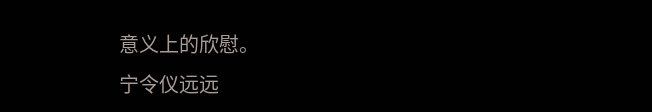意义上的欣慰。
宁令仪远远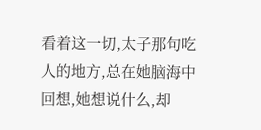看着这一切,太子那句吃人的地方,总在她脑海中回想,她想说什么,却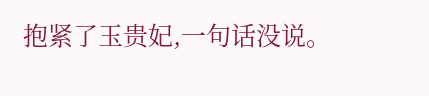抱紧了玉贵妃,一句话没说。